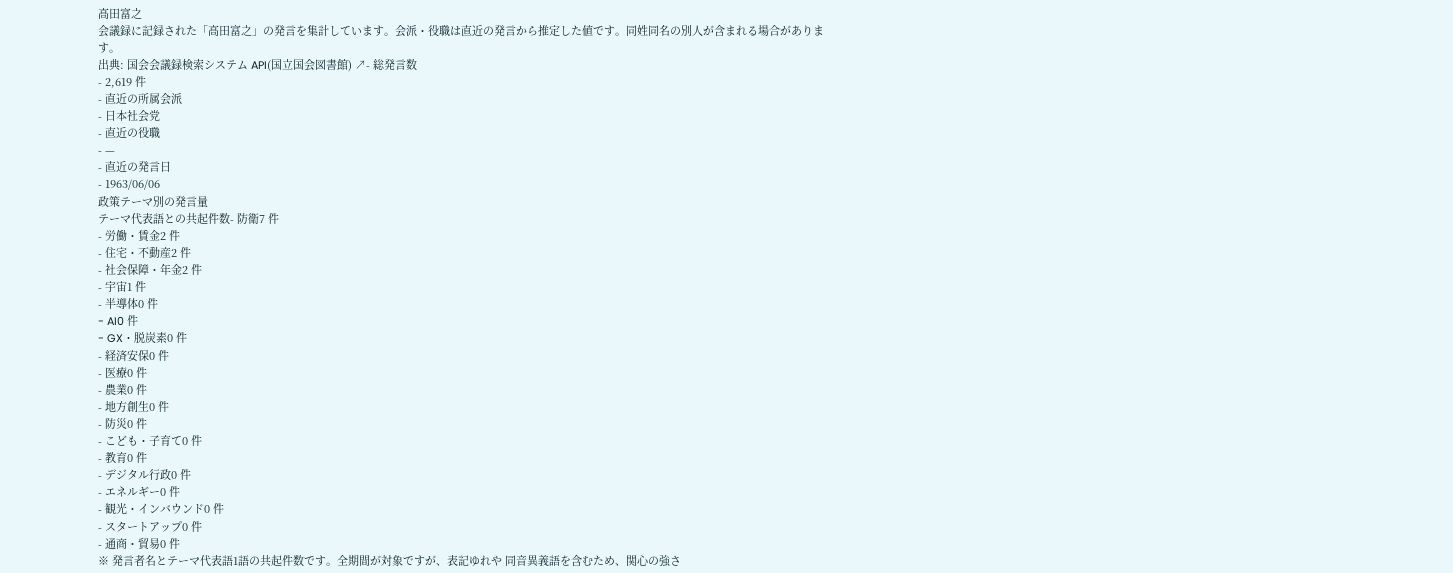高田富之
会議録に記録された「高田富之」の発言を集計しています。会派・役職は直近の発言から推定した値です。同姓同名の別人が含まれる場合があります。
出典: 国会会議録検索システム API(国立国会図書館) ↗- 総発言数
- 2,619 件
- 直近の所属会派
- 日本社会党
- 直近の役職
- —
- 直近の発言日
- 1963/06/06
政策テーマ別の発言量
テーマ代表語との共起件数- 防衛7 件
- 労働・賃金2 件
- 住宅・不動産2 件
- 社会保障・年金2 件
- 宇宙1 件
- 半導体0 件
- AI0 件
- GX・脱炭素0 件
- 経済安保0 件
- 医療0 件
- 農業0 件
- 地方創生0 件
- 防災0 件
- こども・子育て0 件
- 教育0 件
- デジタル行政0 件
- エネルギー0 件
- 観光・インバウンド0 件
- スタートアップ0 件
- 通商・貿易0 件
※ 発言者名とテーマ代表語1語の共起件数です。全期間が対象ですが、表記ゆれや 同音異義語を含むため、関心の強さ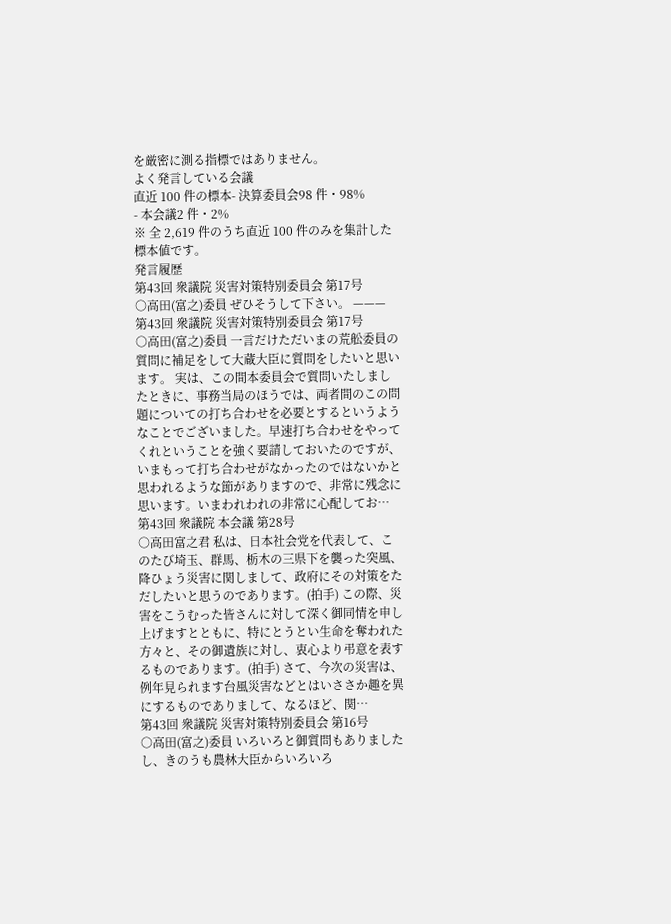を厳密に測る指標ではありません。
よく発言している会議
直近 100 件の標本- 決算委員会98 件・98%
- 本会議2 件・2%
※ 全 2,619 件のうち直近 100 件のみを集計した標本値です。
発言履歴
第43回 衆議院 災害対策特別委員会 第17号
○高田(富之)委員 ぜひそうして下さい。 ———
第43回 衆議院 災害対策特別委員会 第17号
○高田(富之)委員 一言だけただいまの荒舩委員の質問に補足をして大蔵大臣に質問をしたいと思います。 実は、この間本委員会で質問いたしましたときに、事務当局のほうでは、両者間のこの問題についての打ち合わせを必要とするというようなことでございました。早速打ち合わせをやってくれということを強く要請しておいたのですが、いまもって打ち合わせがなかったのではないかと思われるような節がありますので、非常に残念に思います。いまわれわれの非常に心配してお…
第43回 衆議院 本会議 第28号
○高田富之君 私は、日本社会党を代表して、このたび埼玉、群馬、栃木の三県下を襲った突風、降ひょう災害に関しまして、政府にその対策をただしたいと思うのであります。(拍手) この際、災害をこうむった皆さんに対して深く御同情を申し上げますとともに、特にとうとい生命を奪われた方々と、その御遺族に対し、衷心より弔意を表するものであります。(拍手) さて、今次の災害は、例年見られます台風災害などとはいささか趣を異にするものでありまして、なるほど、関…
第43回 衆議院 災害対策特別委員会 第16号
○高田(富之)委員 いろいろと御質問もありましたし、きのうも農林大臣からいろいろ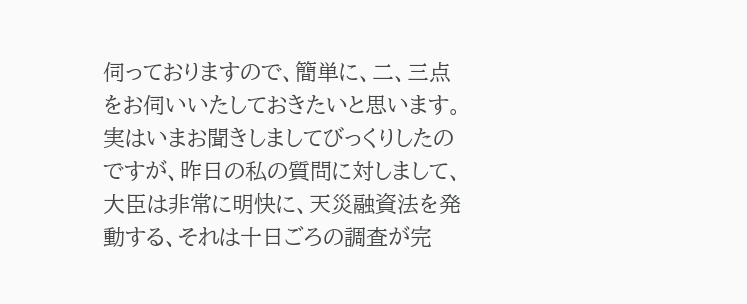伺っておりますので、簡単に、二、三点をお伺いいたしておきたいと思います。 実はいまお聞きしましてびっくりしたのですが、昨日の私の質問に対しまして、大臣は非常に明快に、天災融資法を発動する、それは十日ごろの調査が完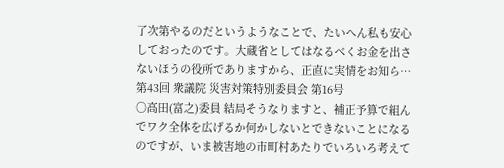了次第やるのだというようなことで、たいへん私も安心しておったのです。大蔵省としてはなるべくお金を出さないほうの役所でありますから、正直に実情をお知ら…
第43回 衆議院 災害対策特別委員会 第16号
○高田(富之)委員 結局そうなりますと、補正予算で組んでワク全体を広げるか何かしないとできないことになるのですが、いま被害地の市町村あたりでいろいろ考えて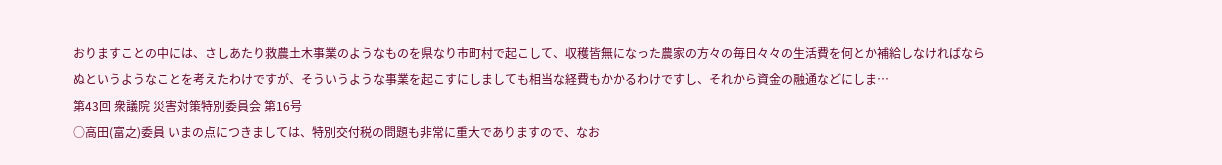おりますことの中には、さしあたり救農土木事業のようなものを県なり市町村で起こして、収穫皆無になった農家の方々の毎日々々の生活費を何とか補給しなければならぬというようなことを考えたわけですが、そういうような事業を起こすにしましても相当な経費もかかるわけですし、それから資金の融通などにしま…
第43回 衆議院 災害対策特別委員会 第16号
○高田(富之)委員 いまの点につきましては、特別交付税の問題も非常に重大でありますので、なお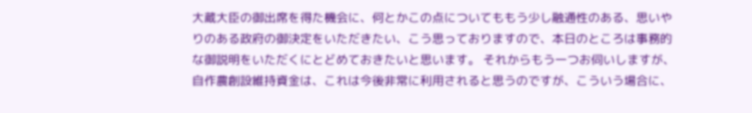大蔵大臣の御出席を得た機会に、何とかこの点についてももう少し融通性のある、思いやりのある政府の御決定をいただきたい、こう思っておりますので、本日のところは事務的な御説明をいただくにとどめておきたいと思います。 それからもう一つお伺いしますが、自作農創設維持資金は、これは今後非常に利用されると思うのですが、こういう場合に、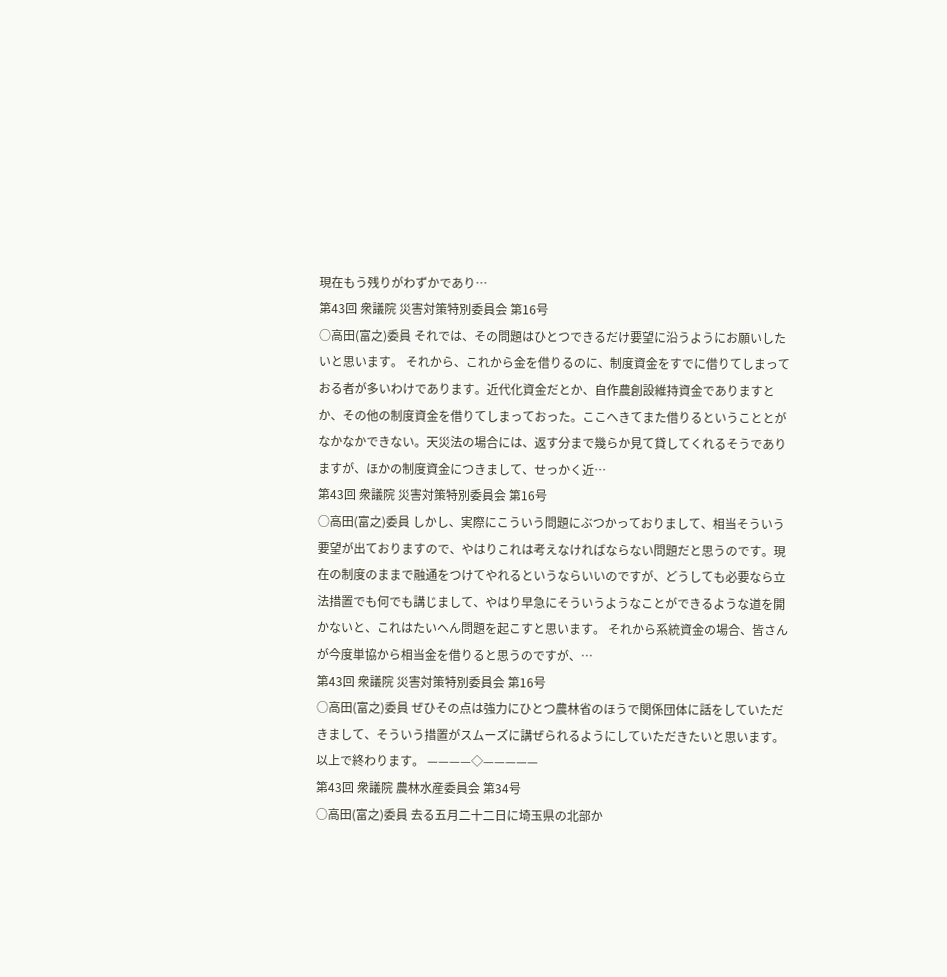現在もう残りがわずかであり…
第43回 衆議院 災害対策特別委員会 第16号
○高田(富之)委員 それでは、その問題はひとつできるだけ要望に沿うようにお願いしたいと思います。 それから、これから金を借りるのに、制度資金をすでに借りてしまっておる者が多いわけであります。近代化資金だとか、自作農創設維持資金でありますとか、その他の制度資金を借りてしまっておった。ここへきてまた借りるということとがなかなかできない。天災法の場合には、返す分まで幾らか見て貸してくれるそうでありますが、ほかの制度資金につきまして、せっかく近…
第43回 衆議院 災害対策特別委員会 第16号
○高田(富之)委員 しかし、実際にこういう問題にぶつかっておりまして、相当そういう要望が出ておりますので、やはりこれは考えなければならない問題だと思うのです。現在の制度のままで融通をつけてやれるというならいいのですが、どうしても必要なら立法措置でも何でも講じまして、やはり早急にそういうようなことができるような道を開かないと、これはたいへん問題を起こすと思います。 それから系統資金の場合、皆さんが今度単協から相当金を借りると思うのですが、…
第43回 衆議院 災害対策特別委員会 第16号
○高田(富之)委員 ぜひその点は強力にひとつ農林省のほうで関係団体に話をしていただきまして、そういう措置がスムーズに講ぜられるようにしていただきたいと思います。 以上で終わります。 ————◇—————
第43回 衆議院 農林水産委員会 第34号
○高田(富之)委員 去る五月二十二日に埼玉県の北部か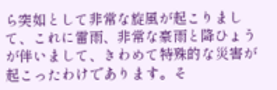ら突如として非常な旋風が起こりまして、これに雷雨、非常な豪雨と降ひょうが伴いまして、きわめて特殊的な災害が起こったわけであります。そ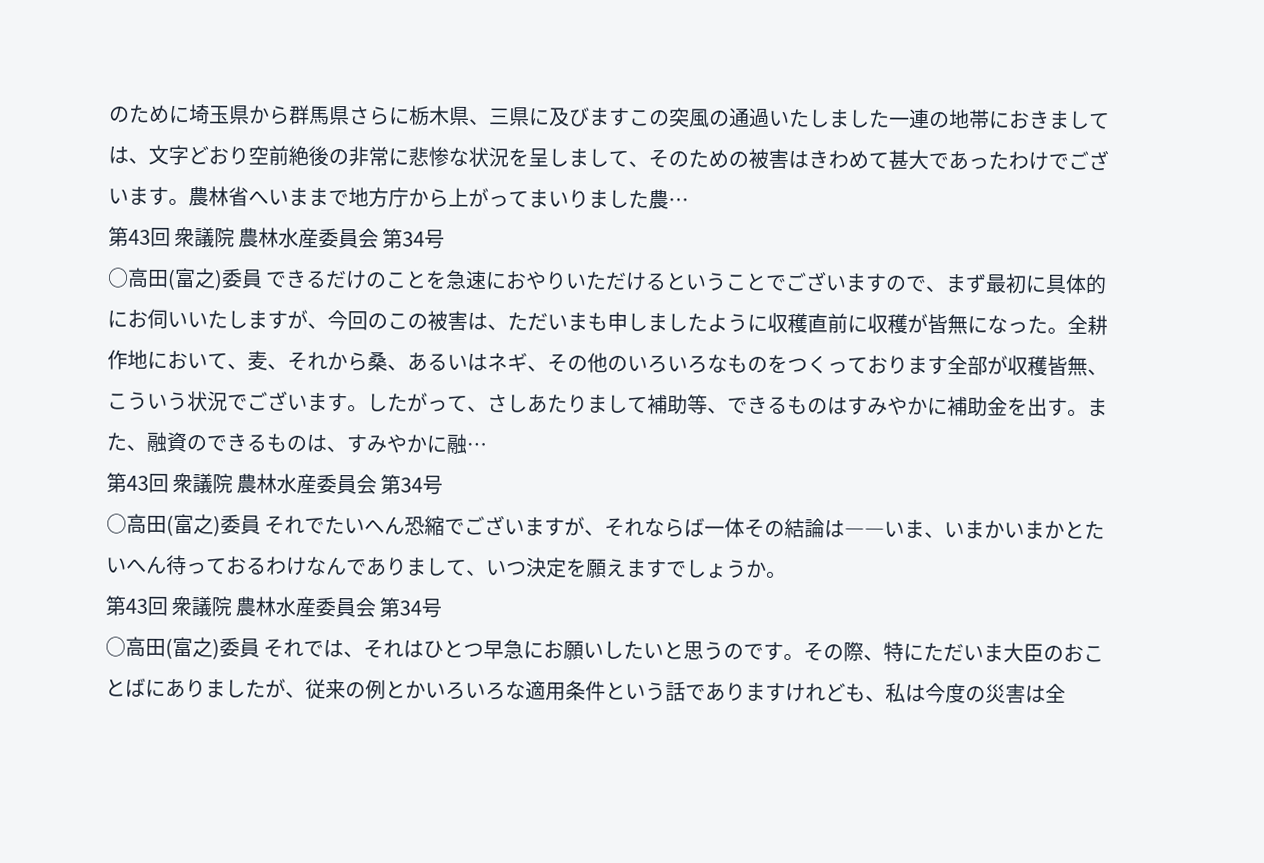のために埼玉県から群馬県さらに栃木県、三県に及びますこの突風の通過いたしました一連の地帯におきましては、文字どおり空前絶後の非常に悲惨な状況を呈しまして、そのための被害はきわめて甚大であったわけでございます。農林省へいままで地方庁から上がってまいりました農…
第43回 衆議院 農林水産委員会 第34号
○高田(富之)委員 できるだけのことを急速におやりいただけるということでございますので、まず最初に具体的にお伺いいたしますが、今回のこの被害は、ただいまも申しましたように収穫直前に収穫が皆無になった。全耕作地において、麦、それから桑、あるいはネギ、その他のいろいろなものをつくっております全部が収穫皆無、こういう状況でございます。したがって、さしあたりまして補助等、できるものはすみやかに補助金を出す。また、融資のできるものは、すみやかに融…
第43回 衆議院 農林水産委員会 第34号
○高田(富之)委員 それでたいへん恐縮でございますが、それならば一体その結論は――いま、いまかいまかとたいへん待っておるわけなんでありまして、いつ決定を願えますでしょうか。
第43回 衆議院 農林水産委員会 第34号
○高田(富之)委員 それでは、それはひとつ早急にお願いしたいと思うのです。その際、特にただいま大臣のおことばにありましたが、従来の例とかいろいろな適用条件という話でありますけれども、私は今度の災害は全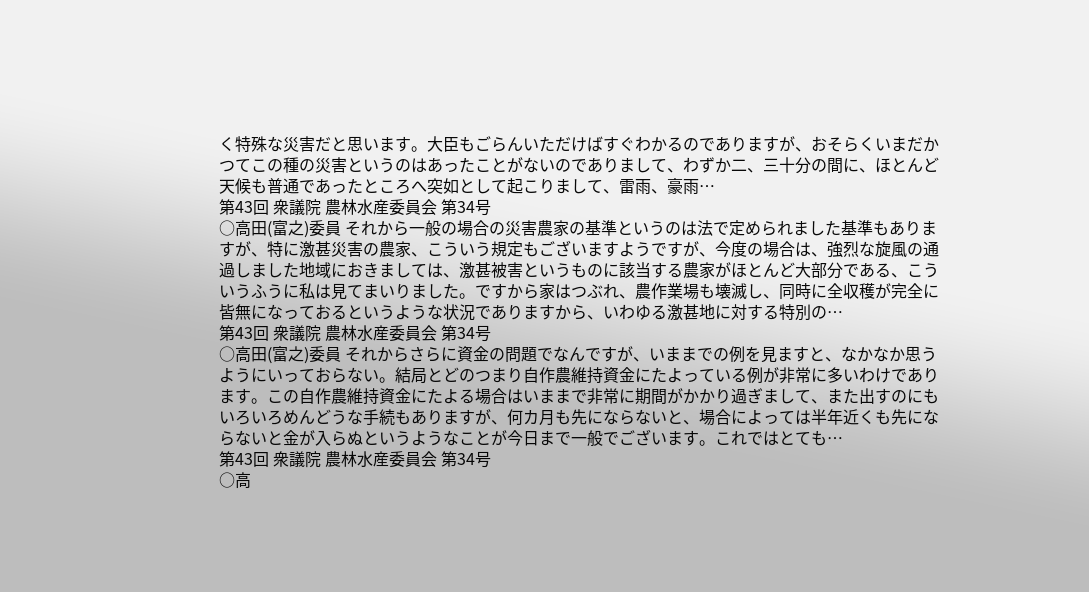く特殊な災害だと思います。大臣もごらんいただけばすぐわかるのでありますが、おそらくいまだかつてこの種の災害というのはあったことがないのでありまして、わずか二、三十分の間に、ほとんど天候も普通であったところへ突如として起こりまして、雷雨、豪雨…
第43回 衆議院 農林水産委員会 第34号
○高田(富之)委員 それから一般の場合の災害農家の基準というのは法で定められました基準もありますが、特に激甚災害の農家、こういう規定もございますようですが、今度の場合は、強烈な旋風の通過しました地域におきましては、激甚被害というものに該当する農家がほとんど大部分である、こういうふうに私は見てまいりました。ですから家はつぶれ、農作業場も壊滅し、同時に全収穫が完全に皆無になっておるというような状況でありますから、いわゆる激甚地に対する特別の…
第43回 衆議院 農林水産委員会 第34号
○高田(富之)委員 それからさらに資金の問題でなんですが、いままでの例を見ますと、なかなか思うようにいっておらない。結局とどのつまり自作農維持資金にたよっている例が非常に多いわけであります。この自作農維持資金にたよる場合はいままで非常に期間がかかり過ぎまして、また出すのにもいろいろめんどうな手続もありますが、何カ月も先にならないと、場合によっては半年近くも先にならないと金が入らぬというようなことが今日まで一般でございます。これではとても…
第43回 衆議院 農林水産委員会 第34号
○高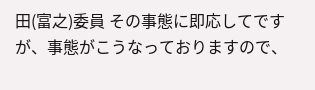田(富之)委員 その事態に即応してですが、事態がこうなっておりますので、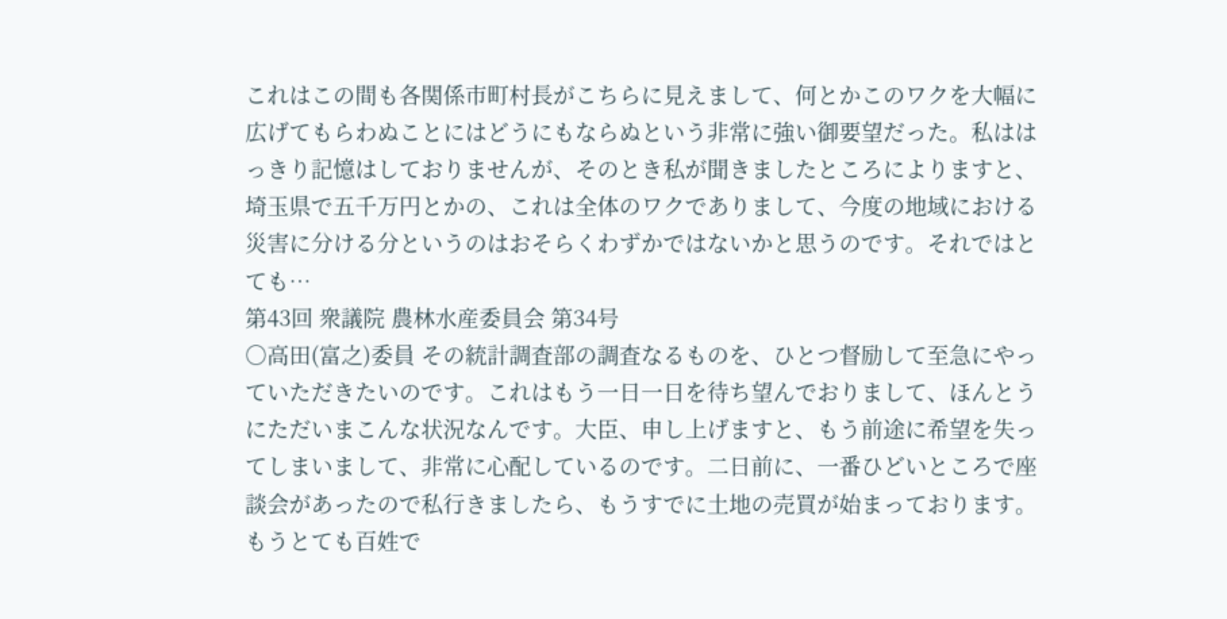これはこの間も各関係市町村長がこちらに見えまして、何とかこのワクを大幅に広げてもらわぬことにはどうにもならぬという非常に強い御要望だった。私ははっきり記憶はしておりませんが、そのとき私が聞きましたところによりますと、埼玉県で五千万円とかの、これは全体のワクでありまして、今度の地域における災害に分ける分というのはおそらくわずかではないかと思うのです。それではとても…
第43回 衆議院 農林水産委員会 第34号
○高田(富之)委員 その統計調査部の調査なるものを、ひとつ督励して至急にやっていただきたいのです。これはもう一日一日を待ち望んでおりまして、ほんとうにただいまこんな状況なんです。大臣、申し上げますと、もう前途に希望を失ってしまいまして、非常に心配しているのです。二日前に、一番ひどいところで座談会があったので私行きましたら、もうすでに土地の売買が始まっております。もうとても百姓で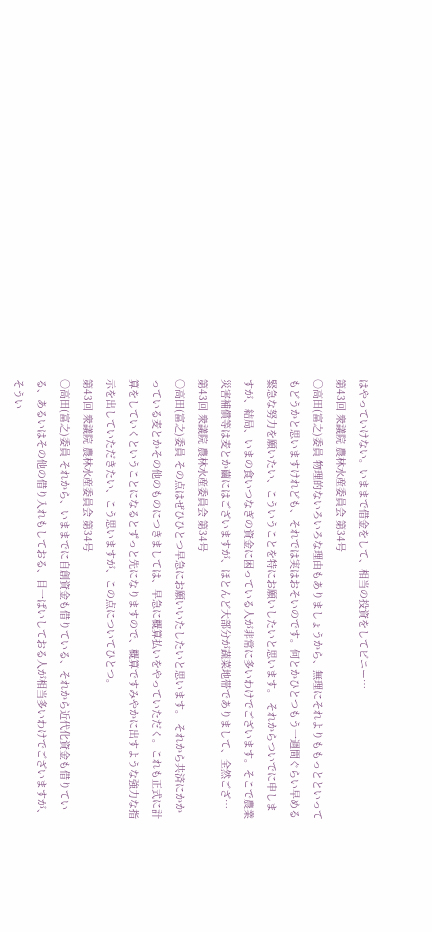はやっていけない。いままで借金をして、相当の投資をしてビニー…
第43回 衆議院 農林水産委員会 第34号
○高田(富之)委員 物理的ないろいろな理由もありましょうから、無理にそれよりももっとといってもどうかと思いますけれども、それでは実はおそいのです。何とかひとつもう一週間ぐらい早める緊急な努力を願いたい、こういうことを特にお願いしたいと思います。 それからついでに申しますが、結局、いまの食いつなぎの資金に困っている人が非常に多いわけでございます。そこで農業災害補償等は麦とか繭にはございますが、ほとんど大部分が蔬菜地帯でありまして、全然ござ…
第43回 衆議院 農林水産委員会 第34号
○高田(富之)委員 その点はぜひひとつ早急にお願いいたしたいと思います。 それから共済にかかっている麦とかその他のものにつきましては、早急に概算払いをやっていただく。これも正式に計算をしていくということになるとずっと先になりますので、概算ですみやかに出すような強力な指示を出していただきたい、こう思いますが、この点についてひとつ。
第43回 衆議院 農林水産委員会 第34号
○高田(富之)委員 それから、いままでに自創資金も借りている、それから近代化資金も借りている、あるいはその他の借り入れもしておる、目一ぱいしておる人が相当多いわけでございますが、そうい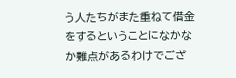う人たちがまた重ねて借金をするということになかなか難点があるわけでござ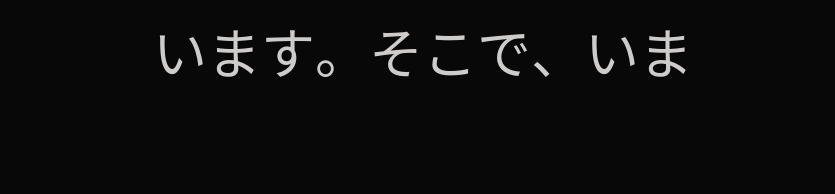います。そこで、いま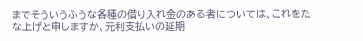までそういうふうな各種の借り入れ金のある者については、これをたな上げと申しますか、元利支払いの延期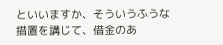といいますか、そういうふうな措置を講じて、借金のあ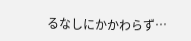るなしにかかわらず…